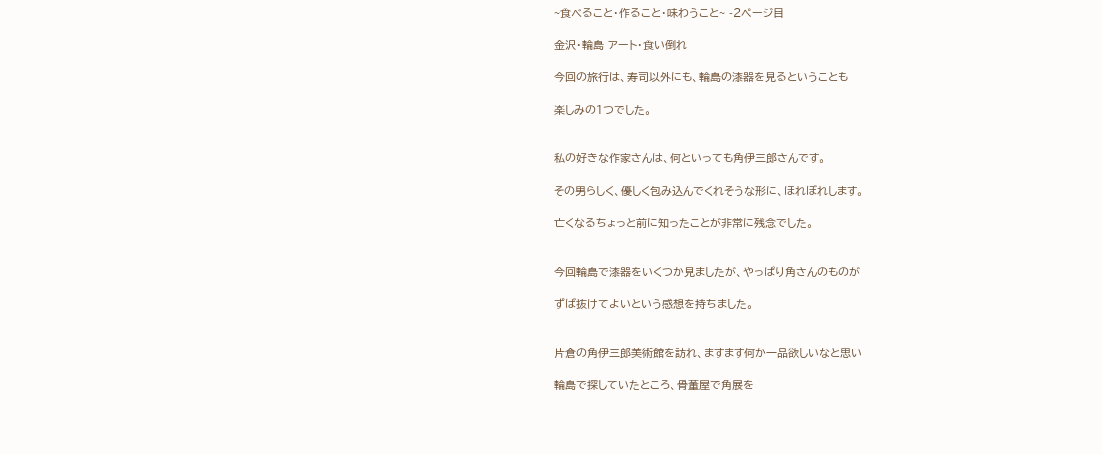~食べること・作ること・味わうこと~ -2ページ目

金沢・輪島 アート・食い倒れ

今回の旅行は、寿司以外にも、輪島の漆器を見るということも

楽しみの1つでした。


私の好きな作家さんは、何といっても角伊三郎さんです。

その男らしく、優しく包み込んでくれそうな形に、ほれぼれします。

亡くなるちょっと前に知ったことが非常に残念でした。


今回輪島で漆器をいくつか見ましたが、やっぱり角さんのものが

ずば抜けてよいという感想を持ちました。


片倉の角伊三郎美術館を訪れ、ますます何か一品欲しいなと思い

輪島で探していたところ、骨董屋で角展を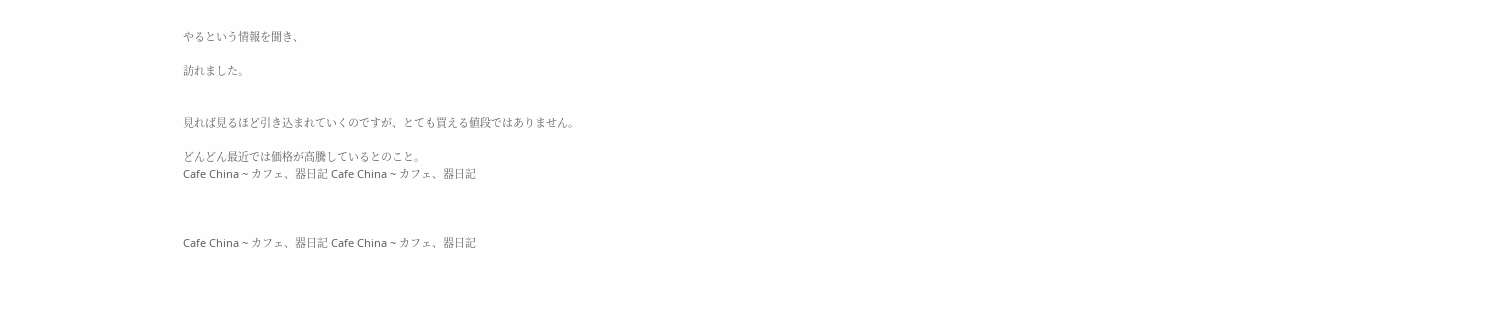やるという情報を聞き、

訪れました。


見れば見るほど引き込まれていくのですが、とても買える値段ではありません。

どんどん最近では価格が高騰しているとのこと。
Cafe China ~ カフェ、器日記 Cafe China ~ カフェ、器日記



Cafe China ~ カフェ、器日記 Cafe China ~ カフェ、器日記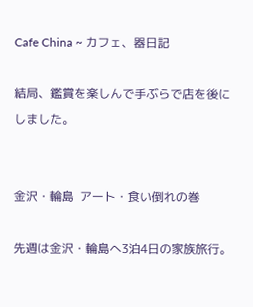Cafe China ~ カフェ、器日記

結局、鑑賞を楽しんで手ぶらで店を後にしました。


金沢・輪島  アート・食い倒れの巻

先週は金沢・輪島へ3泊4日の家族旅行。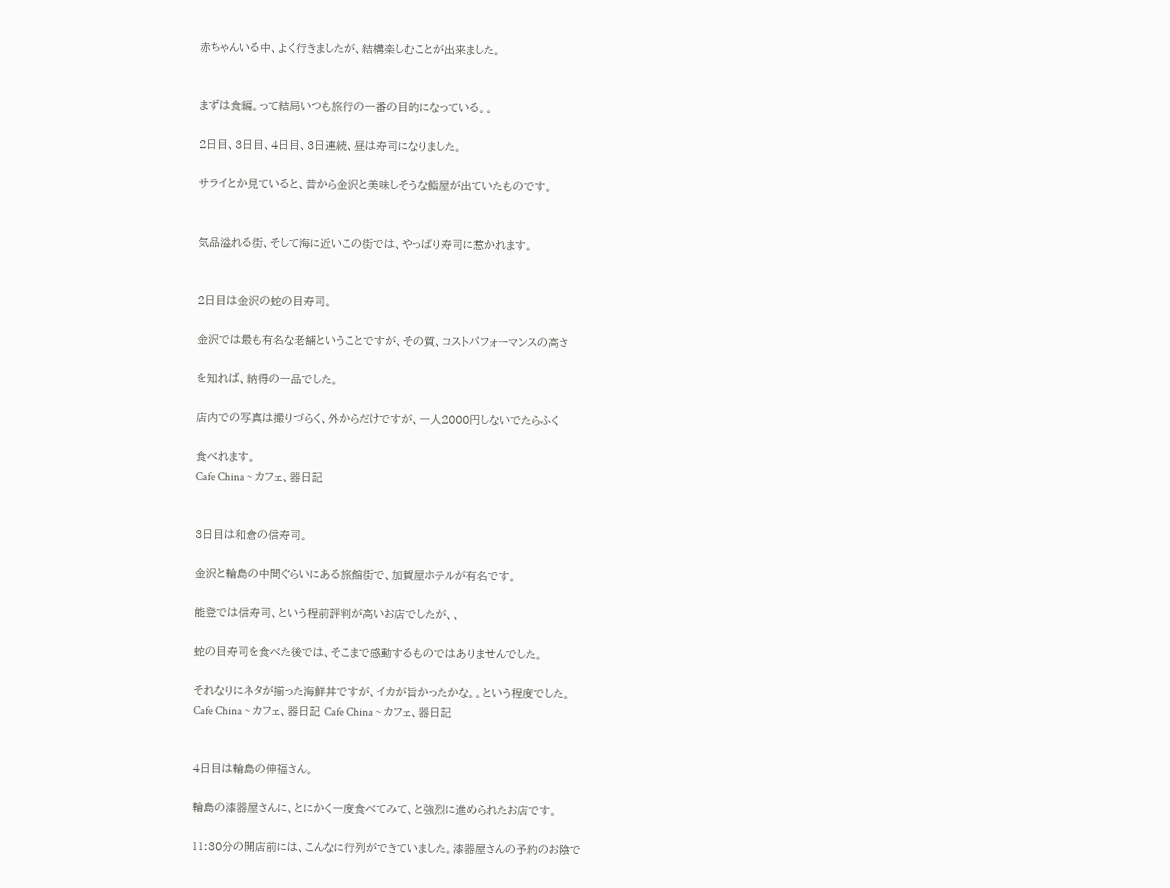赤ちゃんいる中、よく行きましたが、結構楽しむことが出来ました。


まずは食編。って結局いつも旅行の一番の目的になっている。。

2日目、3日目、4日目、3日連続、昼は寿司になりました。

サライとか見ていると、昔から金沢と美味しそうな鮨屋が出ていたものです。


気品溢れる街、そして海に近いこの街では、やっぱり寿司に惹かれます。


2日目は金沢の蛇の目寿司。

金沢では最も有名な老舗ということですが、その質、コストパフォーマンスの高さ

を知れば、納得の一品でした。

店内での写真は撮りづらく、外からだけですが、一人2000円しないでたらふく

食べれます。
Cafe China ~ カフェ、器日記


3日目は和倉の信寿司。

金沢と輪島の中間ぐらいにある旅館街で、加賀屋ホテルが有名です。

能登では信寿司、という程前評判が高いお店でしたが、、

蛇の目寿司を食べた後では、そこまで感動するものではありませんでした。

それなりにネタが揃った海鮮丼ですが、イカが旨かったかな。。という程度でした。
Cafe China ~ カフェ、器日記 Cafe China ~ カフェ、器日記


4日目は輪島の伸福さん。

輪島の漆器屋さんに、とにかく一度食べてみて、と強烈に進められたお店です。

11:30分の開店前には、こんなに行列ができていました。漆器屋さんの予約のお陰で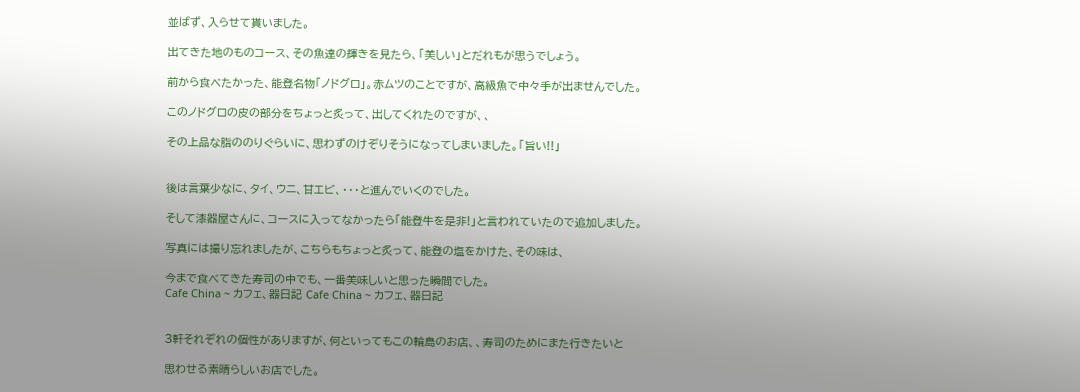並ばず、入らせて貰いました。

出てきた地のものコース、その魚達の輝きを見たら、「美しい」とだれもが思うでしょう。

前から食べたかった、能登名物「ノドグロ」。赤ムツのことですが、高級魚で中々手が出ませんでした。

このノドグロの皮の部分をちょっと炙って、出してくれたのですが、、

その上品な脂ののりぐらいに、思わずのけぞりそうになってしまいました。「旨い!!」


後は言葉少なに、タイ、ウニ、甘エビ、・・・と進んでいくのでした。

そして漆器屋さんに、コースに入ってなかったら「能登牛を是非!」と言われていたので追加しました。

写真には撮り忘れましたが、こちらもちょっと炙って、能登の塩をかけた、その味は、

今まで食べてきた寿司の中でも、一番美味しいと思った瞬間でした。
Cafe China ~ カフェ、器日記 Cafe China ~ カフェ、器日記


3軒それぞれの個性がありますが、何といってもこの輪島のお店、、寿司のためにまた行きたいと

思わせる素晴らしいお店でした。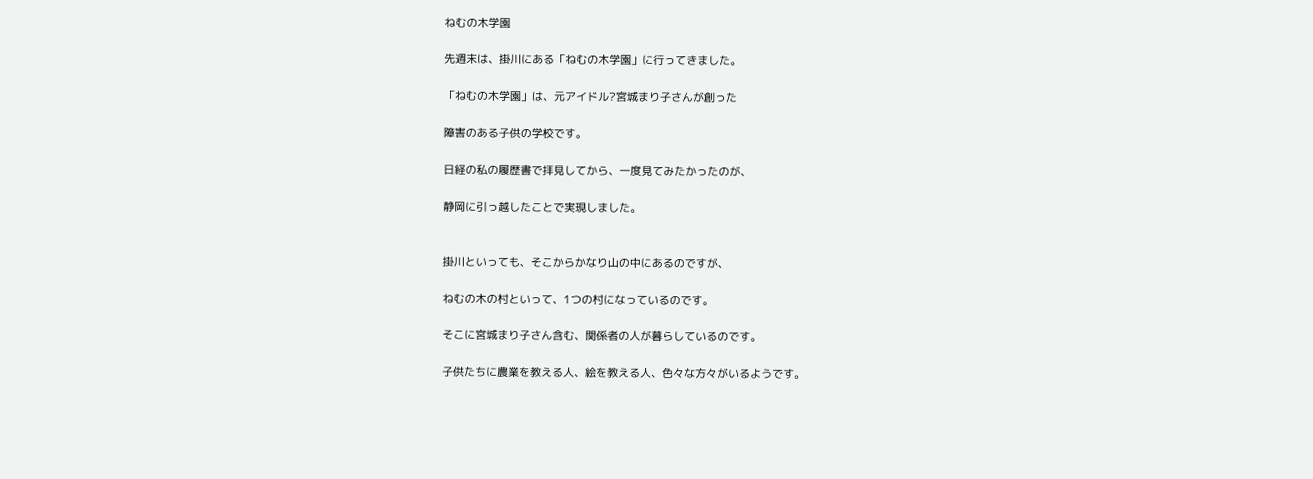ねむの木学園

先週末は、掛川にある「ねむの木学園」に行ってきました。

「ねむの木学園」は、元アイドル?宮城まり子さんが創った

障害のある子供の学校です。

日経の私の履歴書で拝見してから、一度見てみたかったのが、

静岡に引っ越したことで実現しました。


掛川といっても、そこからかなり山の中にあるのですが、

ねむの木の村といって、1つの村になっているのです。

そこに宮城まり子さん含む、関係者の人が暮らしているのです。

子供たちに農業を教える人、絵を教える人、色々な方々がいるようです。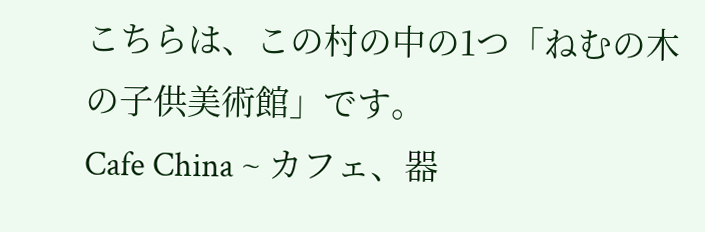こちらは、この村の中の1つ「ねむの木の子供美術館」です。
Cafe China ~ カフェ、器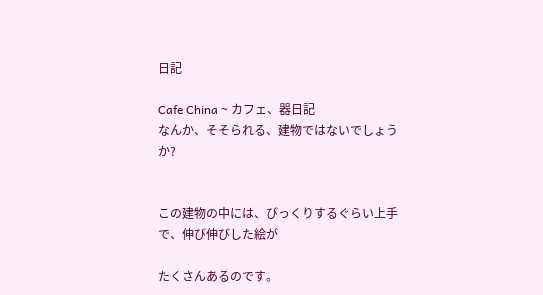日記

Cafe China ~ カフェ、器日記
なんか、そそられる、建物ではないでしょうか?


この建物の中には、びっくりするぐらい上手で、伸び伸びした絵が

たくさんあるのです。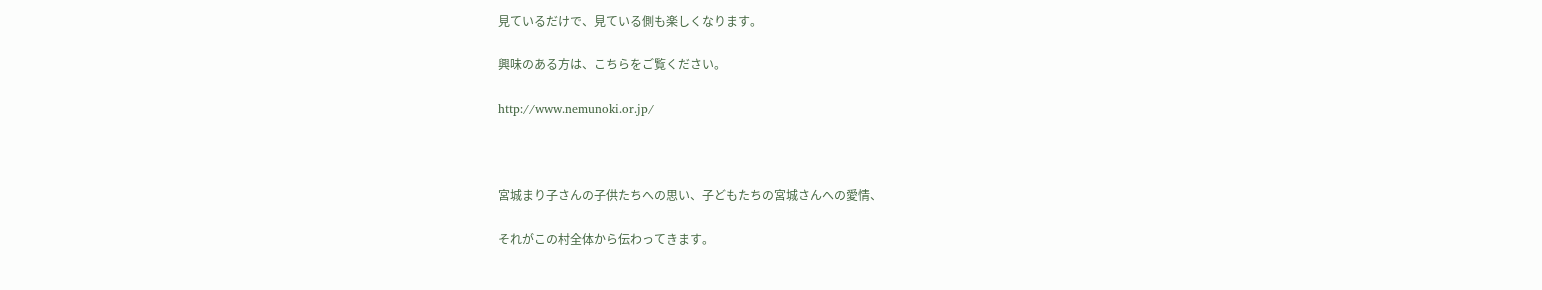見ているだけで、見ている側も楽しくなります。

興味のある方は、こちらをご覧ください。

http://www.nemunoki.or.jp/



宮城まり子さんの子供たちへの思い、子どもたちの宮城さんへの愛情、

それがこの村全体から伝わってきます。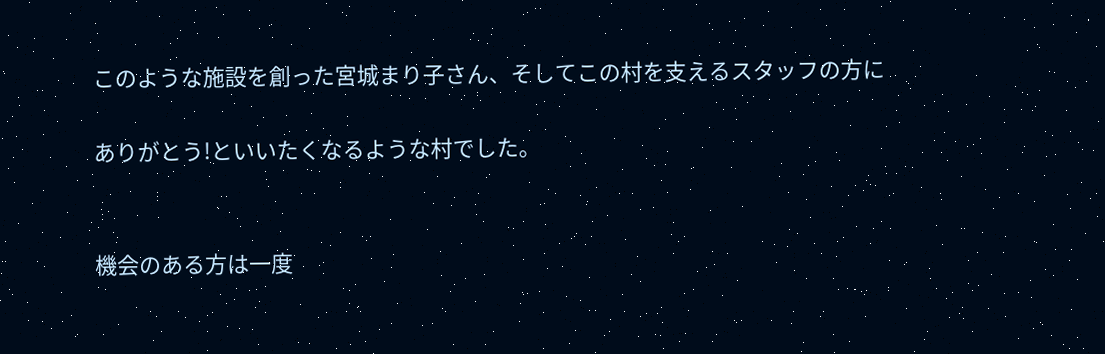このような施設を創った宮城まり子さん、そしてこの村を支えるスタッフの方に

ありがとう!といいたくなるような村でした。


機会のある方は一度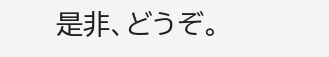是非、どうぞ。